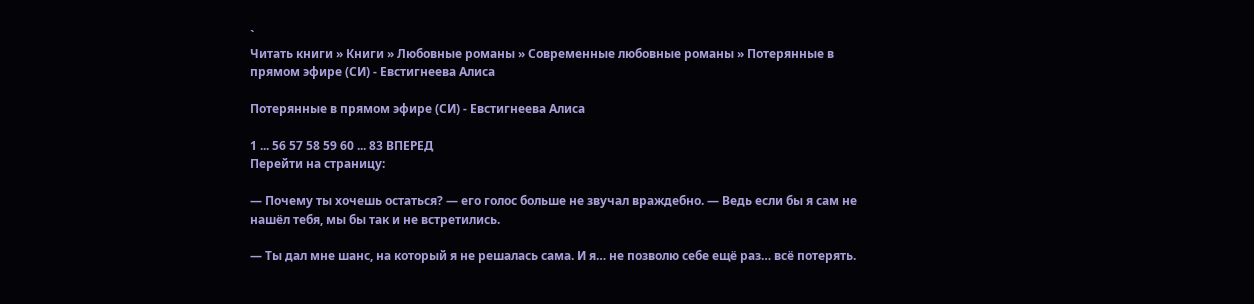`
Читать книги » Книги » Любовные романы » Современные любовные романы » Потерянные в прямом эфире (СИ) - Евстигнеева Алиса

Потерянные в прямом эфире (СИ) - Евстигнеева Алиса

1 ... 56 57 58 59 60 ... 83 ВПЕРЕД
Перейти на страницу:

— Почему ты хочешь остаться? — его голос больше не звучал враждебно. — Ведь если бы я сам не нашёл тебя, мы бы так и не встретились.

— Ты дал мне шанс, на который я не решалась сама. И я… не позволю себе ещё раз… всё потерять.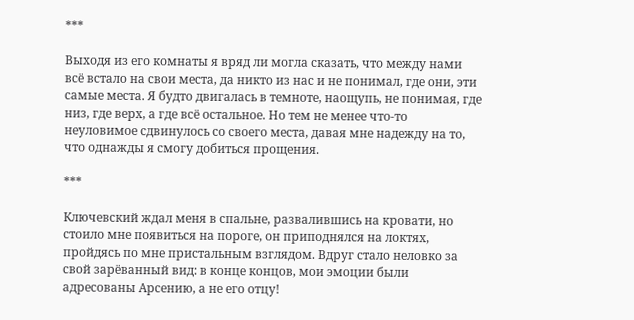***

Выходя из его комнаты я вряд ли могла сказать, что между нами всё встало на свои места, да никто из нас и не понимал, где они, эти самые места. Я будто двигалась в темноте, наощупь, не понимая, где низ, где верх, а где всё остальное. Но тем не менее что-то неуловимое сдвинулось со своего места, давая мне надежду на то, что однажды я смогу добиться прощения.

***

Ключевский ждал меня в спальне, развалившись на кровати, но стоило мне появиться на пороге, он приподнялся на локтях, пройдясь по мне пристальным взглядом. Вдруг стало неловко за свой зарёванный вид: в конце концов, мои эмоции были адресованы Арсению, а не его отцу!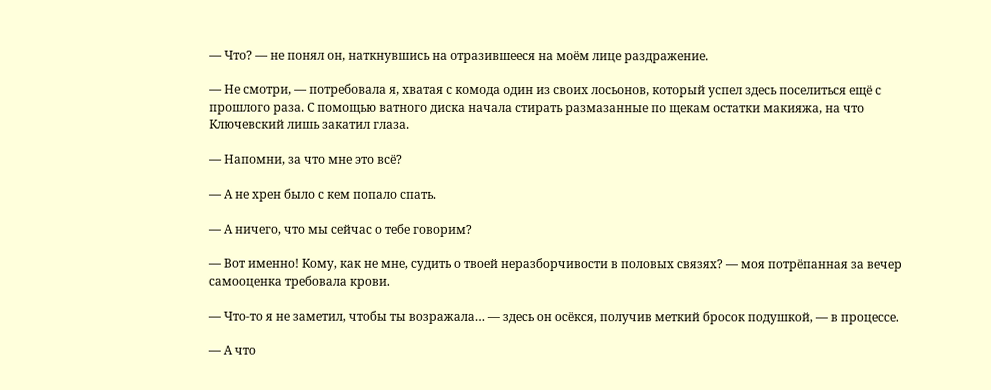— Что? — не понял он, наткнувшись на отразившееся на моём лице раздражение.

— Не смотри, — потребовала я, хватая с комода один из своих лосьонов, который успел здесь поселиться ещё с прошлого раза. С помощью ватного диска начала стирать размазанные по щекам остатки макияжа, на что Ключевский лишь закатил глаза.

— Напомни, за что мне это всё?

— А не хрен было с кем попало спать.

— А ничего, что мы сейчас о тебе говорим?

— Вот именно! Кому, как не мне, судить о твоей неразборчивости в половых связях? — моя потрёпанная за вечер самооценка требовала крови.

— Что-то я не заметил, чтобы ты возражала… — здесь он осёкся, получив меткий бросок подушкой, — в процессе.

— А что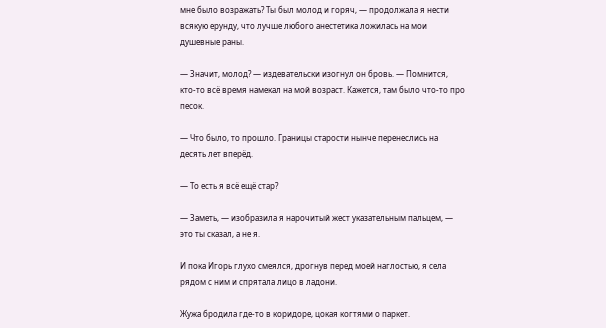мне было возражать? Ты был молод и горяч, — продолжала я нести всякую ерунду, что лучше любого анестетика ложилась на мои душевные раны.

— Значит, молод? — издевательски изогнул он бровь. — Помнится, кто-то всё время намекал на мой возраст. Кажется, там было что-то про песок.

— Что было, то прошло. Границы старости нынче перенеслись на десять лет вперёд.

— То есть я всё ещё стар?

— Заметь, — изобразила я нарочитый жест указательным пальцем, — это ты сказал, а не я.

И пока Игорь глухо смеялся, дрогнув перед моей наглостью, я села рядом с ним и спрятала лицо в ладони.

Жужа бродила где-то в коридоре, цокая когтями о паркет.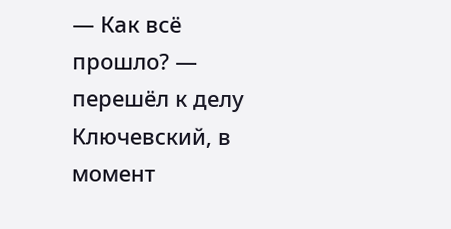— Как всё прошло? — перешёл к делу Ключевский, в момент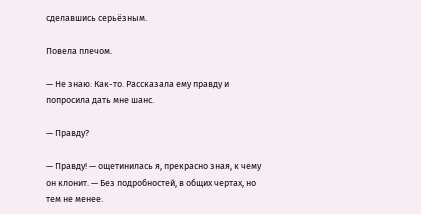сделавшись серьёзным.

Повела плечом.

— Не знаю. Как-то. Рассказала ему правду и попросила дать мне шанс.

— Правду?

— Правду! — ощетинилась я, прекрасно зная, к чему он клонит. — Без подробностей, в общих чертах, но тем не менее.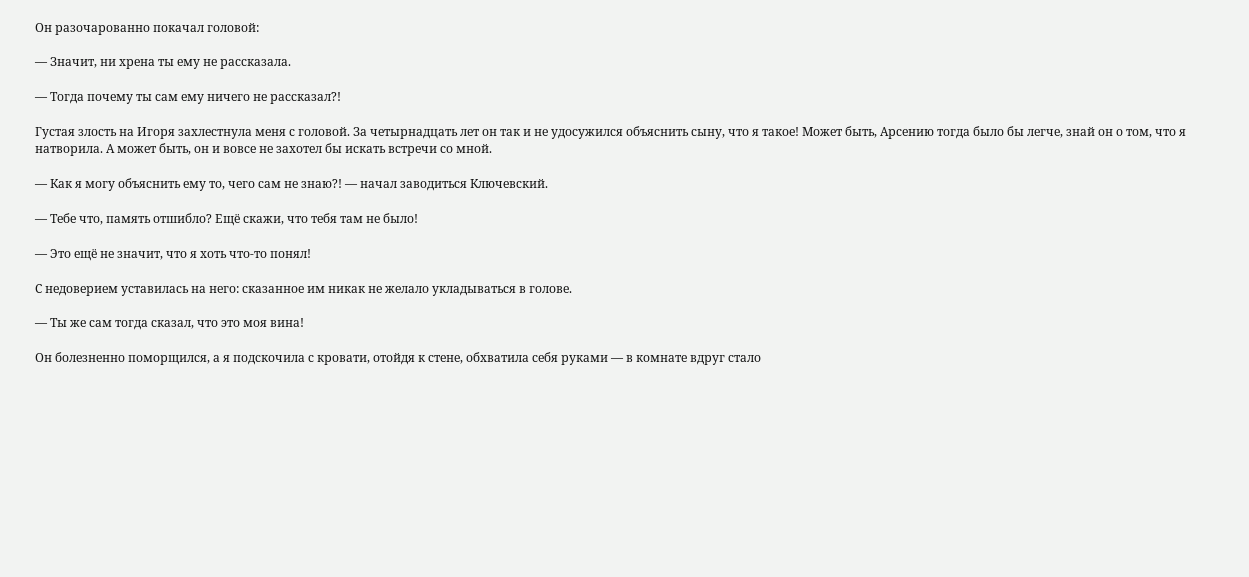Он разочарованно покачал головой:

— Значит, ни хрена ты ему не рассказала.

— Тогда почему ты сам ему ничего не рассказал?!

Густая злость на Игоря захлестнула меня с головой. За четырнадцать лет он так и не удосужился объяснить сыну, что я такое! Может быть, Арсению тогда было бы легче, знай он о том, что я натворила. А может быть, он и вовсе не захотел бы искать встречи со мной.

— Как я могу объяснить ему то, чего сам не знаю?! — начал заводиться Ключевский.

— Тебе что, память отшибло? Ещё скажи, что тебя там не было!

— Это ещё не значит, что я хоть что-то понял!

С недоверием уставилась на него: сказанное им никак не желало укладываться в голове.

— Ты же сам тогда сказал, что это моя вина!

Он болезненно поморщился, а я подскочила с кровати, отойдя к стене, обхватила себя руками — в комнате вдруг стало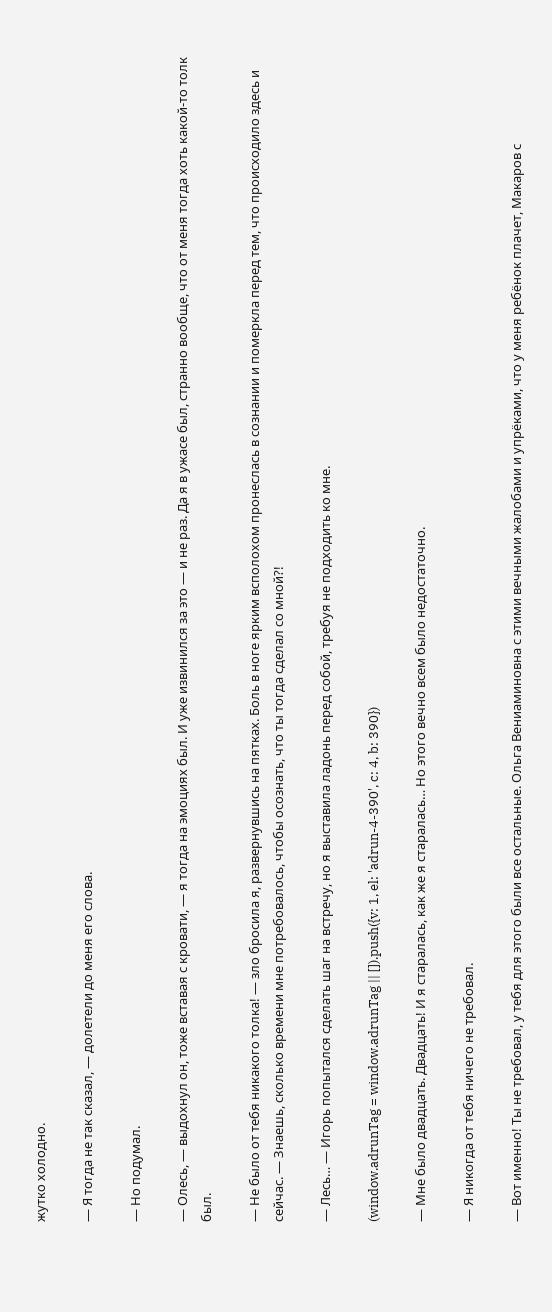жутко холодно.

— Я тогда не так сказал, — долетели до меня его слова.

— Но подумал.

— Олесь, — выдохнул он, тоже вставая с кровати, — я тогда на эмоциях был. И уже извинился за это — и не раз. Да я в ужасе был, странно вообще, что от меня тогда хоть какой-то толк был.

— Не было от тебя никакого толка! — зло бросила я, развернувшись на пятках. Боль в ноге ярким всполохом пронеслась в сознании и померкла перед тем, что происходило здесь и сейчас. — Знаешь, сколько времени мне потребовалось, чтобы осознать, что ты тогда сделал со мной?!

— Лесь… — Игорь попытался сделать шаг на встречу, но я выставила ладонь перед собой, требуя не подходить ко мне.

(window.adrunTag = window.adrunTag || []).push({v: 1, el: 'adrun-4-390', c: 4, b: 390})

— Мне было двадцать. Двадцать! И я старалась, как же я старалась… Но этого вечно всем было недостаточно.

— Я никогда от тебя ничего не требовал.

— Вот именно! Ты не требовал, у тебя для этого были все остальные. Ольга Вениаминовна с этими вечными жалобами и упрёками, что у меня ребёнок плачет, Макаров с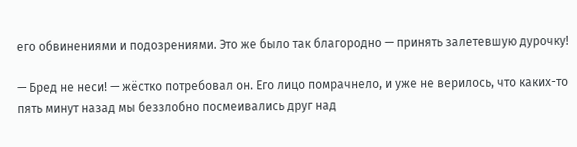его обвинениями и подозрениями. Это же было так благородно — принять залетевшую дурочку!

— Бред не неси! — жёстко потребовал он. Его лицо помрачнело, и уже не верилось, что каких-то пять минут назад мы беззлобно посмеивались друг над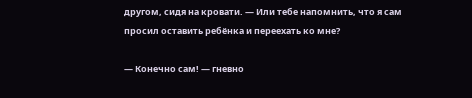другом, сидя на кровати. — Или тебе напомнить, что я сам просил оставить ребёнка и переехать ко мне?

— Конечно сам! — гневно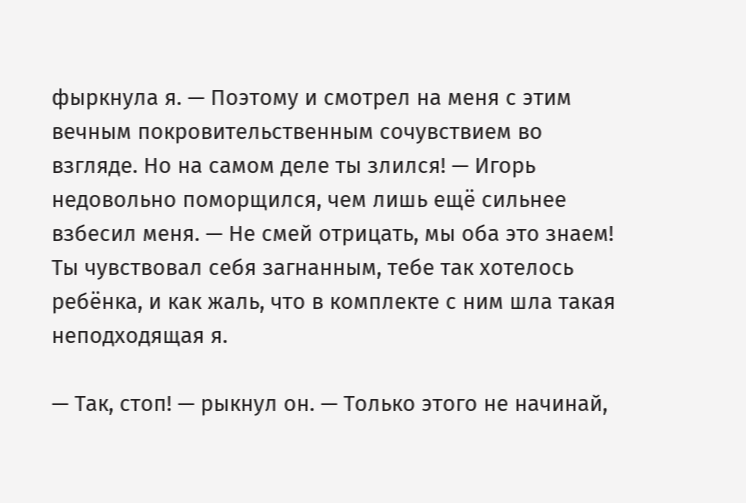фыркнула я. — Поэтому и смотрел на меня с этим вечным покровительственным сочувствием во взгляде. Но на самом деле ты злился! — Игорь недовольно поморщился, чем лишь ещё сильнее взбесил меня. — Не смей отрицать, мы оба это знаем! Ты чувствовал себя загнанным, тебе так хотелось ребёнка, и как жаль, что в комплекте с ним шла такая неподходящая я.

— Так, стоп! — рыкнул он. — Только этого не начинай,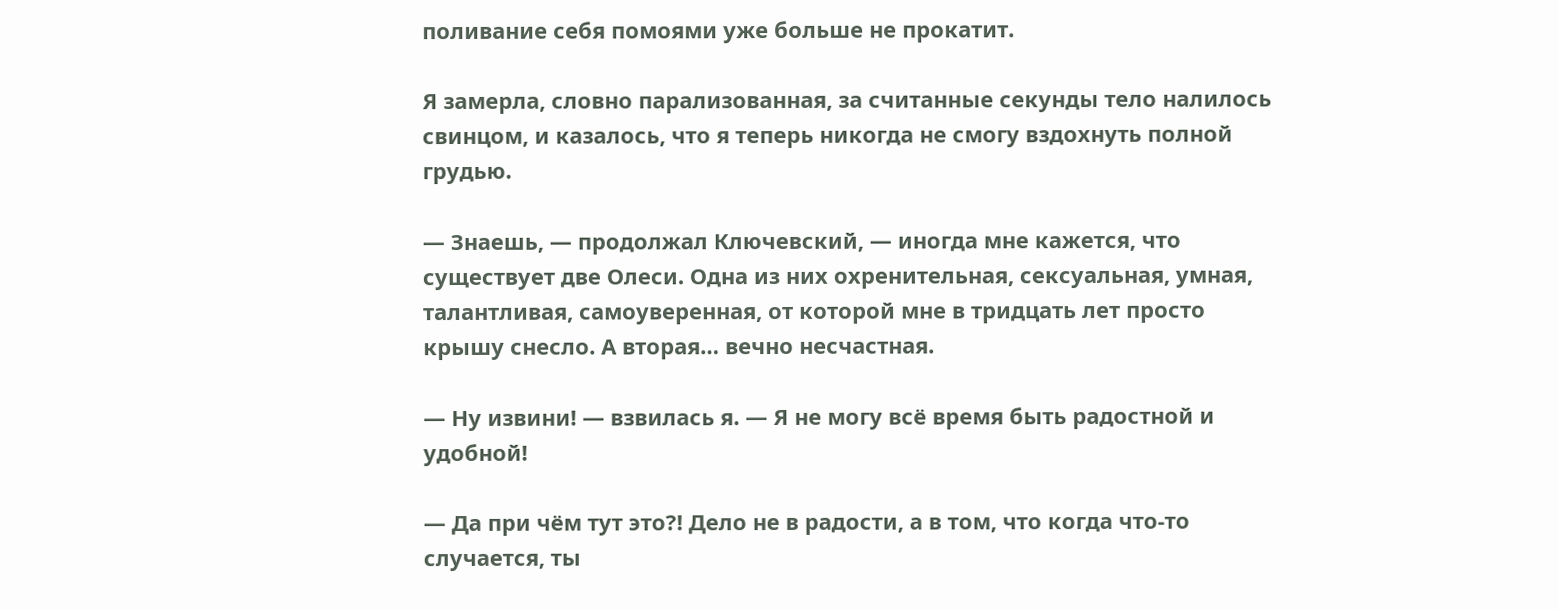поливание себя помоями уже больше не прокатит.

Я замерла, словно парализованная, за считанные секунды тело налилось свинцом, и казалось, что я теперь никогда не смогу вздохнуть полной грудью.

— Знаешь, — продолжал Ключевский, — иногда мне кажется, что существует две Олеси. Одна из них охренительная, сексуальная, умная, талантливая, самоуверенная, от которой мне в тридцать лет просто крышу снесло. А вторая… вечно несчастная.

— Ну извини! — взвилась я. — Я не могу всё время быть радостной и удобной!

— Да при чём тут это?! Дело не в радости, а в том, что когда что-то случается, ты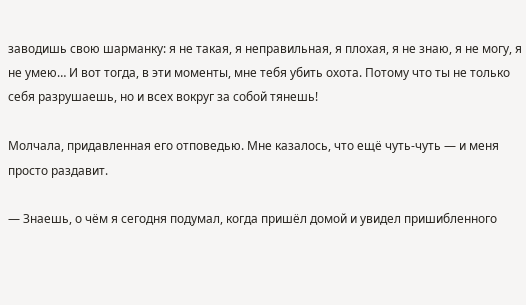заводишь свою шарманку: я не такая, я неправильная, я плохая, я не знаю, я не могу, я не умею… И вот тогда, в эти моменты, мне тебя убить охота. Потому что ты не только себя разрушаешь, но и всех вокруг за собой тянешь!

Молчала, придавленная его отповедью. Мне казалось, что ещё чуть-чуть — и меня просто раздавит.

— Знаешь, о чём я сегодня подумал, когда пришёл домой и увидел пришибленного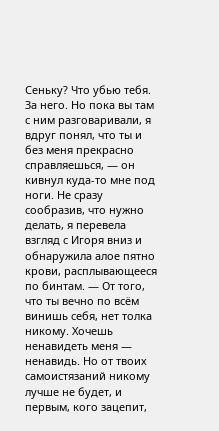Сеньку? Что убью тебя. За него. Но пока вы там с ним разговаривали, я вдруг понял, что ты и без меня прекрасно справляешься, — он кивнул куда-то мне под ноги. Не сразу сообразив, что нужно делать, я перевела взгляд с Игоря вниз и обнаружила алое пятно крови, расплывающееся по бинтам. — От того, что ты вечно по всём винишь себя, нет толка никому. Хочешь ненавидеть меня — ненавидь. Но от твоих самоистязаний никому лучше не будет, и первым, кого зацепит,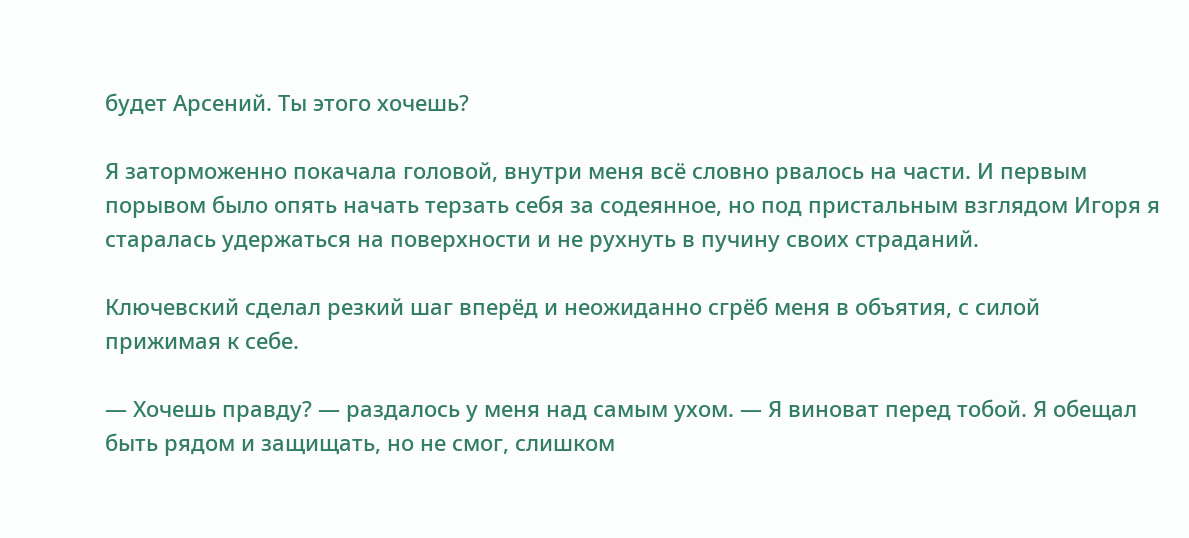будет Арсений. Ты этого хочешь?

Я заторможенно покачала головой, внутри меня всё словно рвалось на части. И первым порывом было опять начать терзать себя за содеянное, но под пристальным взглядом Игоря я старалась удержаться на поверхности и не рухнуть в пучину своих страданий.

Ключевский сделал резкий шаг вперёд и неожиданно сгрёб меня в объятия, с силой прижимая к себе.

— Хочешь правду? — раздалось у меня над самым ухом. — Я виноват перед тобой. Я обещал быть рядом и защищать, но не смог, слишком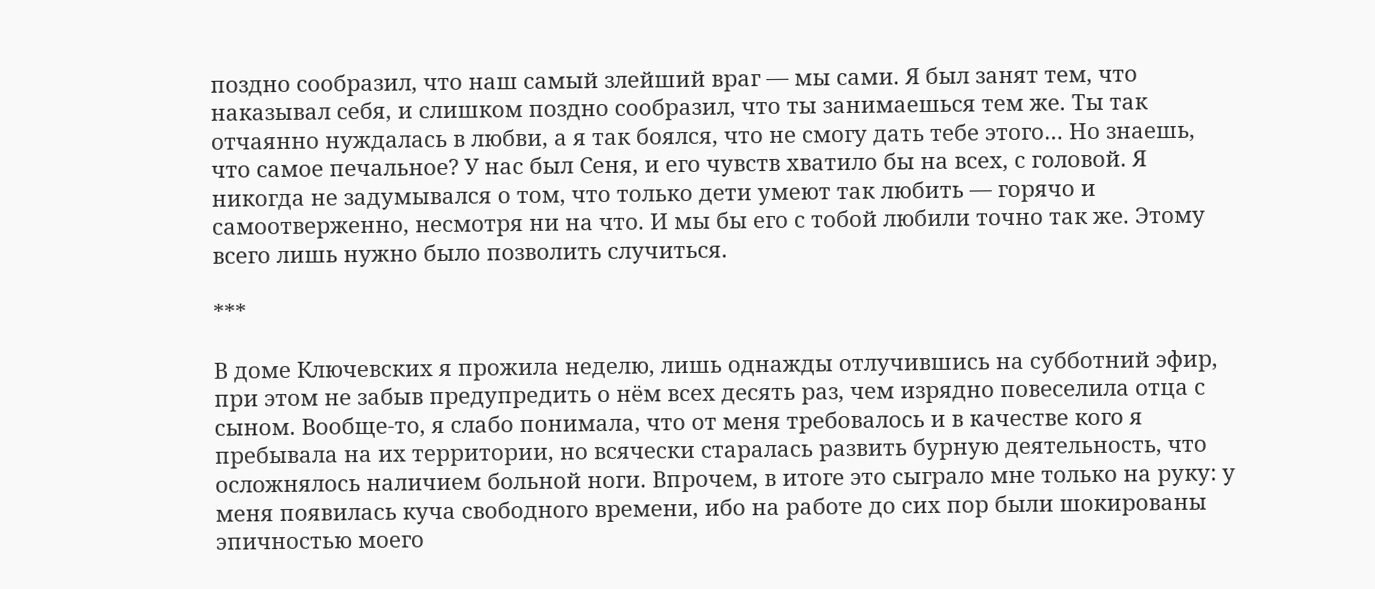поздно сообразил, что наш самый злейший враг — мы сами. Я был занят тем, что наказывал себя, и слишком поздно сообразил, что ты занимаешься тем же. Ты так отчаянно нуждалась в любви, а я так боялся, что не смогу дать тебе этого… Но знаешь, что самое печальное? У нас был Сеня, и его чувств хватило бы на всех, с головой. Я никогда не задумывался о том, что только дети умеют так любить — горячо и самоотверженно, несмотря ни на что. И мы бы его с тобой любили точно так же. Этому всего лишь нужно было позволить случиться.

***

В доме Ключевских я прожила неделю, лишь однажды отлучившись на субботний эфир, при этом не забыв предупредить о нём всех десять раз, чем изрядно повеселила отца с сыном. Вообще-то, я слабо понимала, что от меня требовалось и в качестве кого я пребывала на их территории, но всячески старалась развить бурную деятельность, что осложнялось наличием больной ноги. Впрочем, в итоге это сыграло мне только на руку: у меня появилась куча свободного времени, ибо на работе до сих пор были шокированы эпичностью моего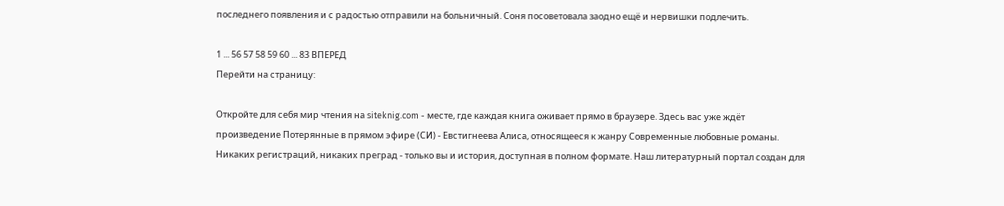последнего появления и с радостью отправили на больничный. Соня посоветовала заодно ещё и нервишки подлечить.

1 ... 56 57 58 59 60 ... 83 ВПЕРЕД
Перейти на страницу:

Откройте для себя мир чтения на siteknig.com - месте, где каждая книга оживает прямо в браузере. Здесь вас уже ждёт произведение Потерянные в прямом эфире (СИ) - Евстигнеева Алиса, относящееся к жанру Современные любовные романы. Никаких регистраций, никаких преград - только вы и история, доступная в полном формате. Наш литературный портал создан для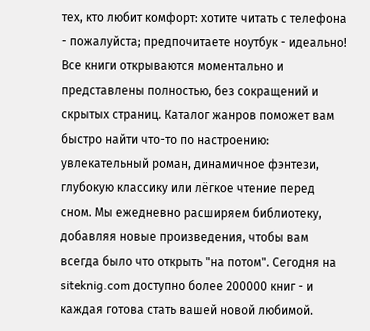тех, кто любит комфорт: хотите читать с телефона - пожалуйста; предпочитаете ноутбук - идеально! Все книги открываются моментально и представлены полностью, без сокращений и скрытых страниц. Каталог жанров поможет вам быстро найти что-то по настроению: увлекательный роман, динамичное фэнтези, глубокую классику или лёгкое чтение перед сном. Мы ежедневно расширяем библиотеку, добавляя новые произведения, чтобы вам всегда было что открыть "на потом". Сегодня на siteknig.com доступно более 200000 книг - и каждая готова стать вашей новой любимой.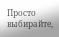Просто выбирайте,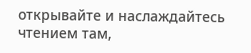открывайте и наслаждайтесь чтением там,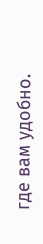где вам удобно.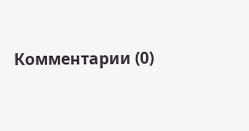Комментарии (0)